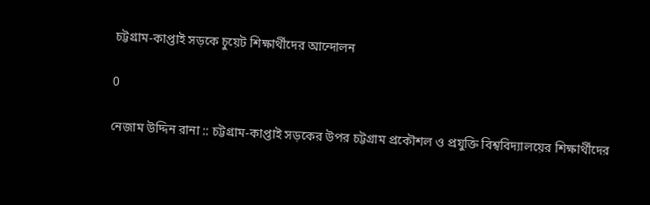চট্টগ্রাম-কাপ্তাই সড়কে চুয়েট শিক্ষার্থীদের আন্দোলন

0

নেজাম উদ্দিন রানা :: চট্টগ্রাম-কাপ্তাই সড়কের উপর চট্টগ্রাম প্রকৌশল ও প্রযুক্তি বিশ্ববিদ্যালয়ের শিক্ষার্থীদের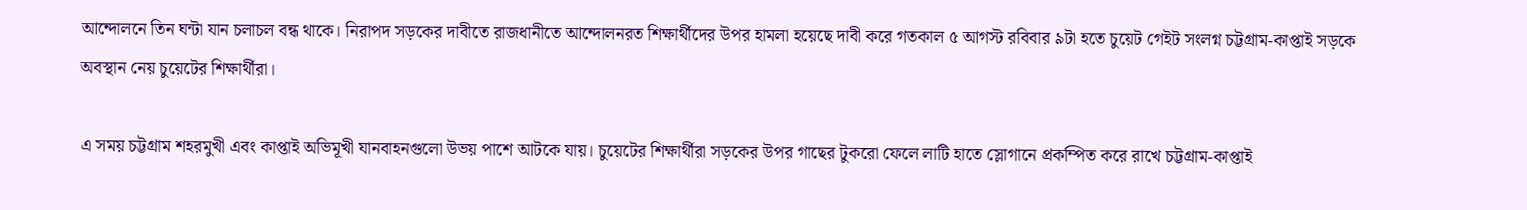আন্দোলনে তিন ঘন্টা যান চলাচল বন্ধ থাকে। নিরাপদ সড়কের দাবীতে রাজধানীতে আন্দোলনরত শিক্ষার্থীদের উপর হামলা হয়েছে দাবী করে গতকাল ৫ আগস্ট রবিবার ৯টা হতে চুয়েট গেইট সংলগ্ন চট্টগ্রাম-কাপ্তাই সড়কে অবস্থান নেয় চুয়েটের শিক্ষার্থীরা।

এ সময় চট্টগ্রাম শহরমুখী এবং কাপ্তাই অভিমূখী যানবাহনগুলো উভয় পাশে আটকে যায়। চুয়েটের শিক্ষার্থীরা সড়কের উপর গাছের টুকরো ফেলে লাটি হাতে স্লোগানে প্রকম্পিত করে রাখে চট্টগ্রাম-কাপ্তাই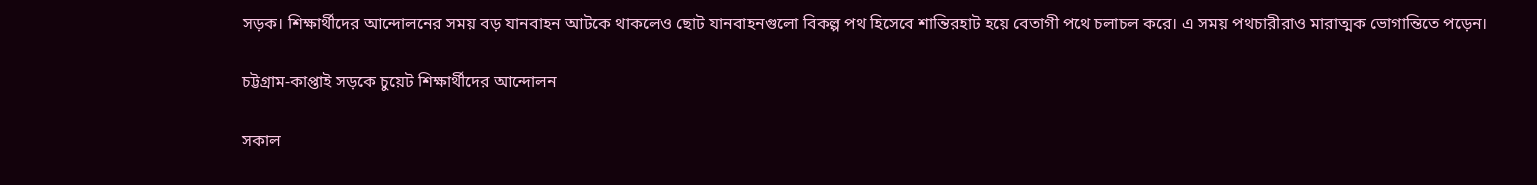সড়ক। শিক্ষার্থীদের আন্দোলনের সময় বড় যানবাহন আটকে থাকলেও ছোট যানবাহনগুলো বিকল্প পথ হিসেবে শান্তিরহাট হয়ে বেতাগী পথে চলাচল করে। এ সময় পথচারীরাও মারাত্মক ভোগান্তিতে পড়েন।

চট্টগ্রাম-কাপ্তাই সড়কে চুয়েট শিক্ষার্থীদের আন্দোলন

সকাল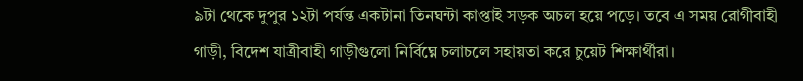৯টা থেকে দুপুর ১২টা পর্যন্ত একটানা তিনঘন্টা কাপ্তাই সড়ক অচল হয়ে পড়ে। তবে এ সময় রোগীবাহী গাড়ী, বিদেশ যাত্রীবাহী গাড়ীগুলো নির্বিঘ্নে চলাচলে সহায়তা করে চুয়েট শিক্ষার্থীরা।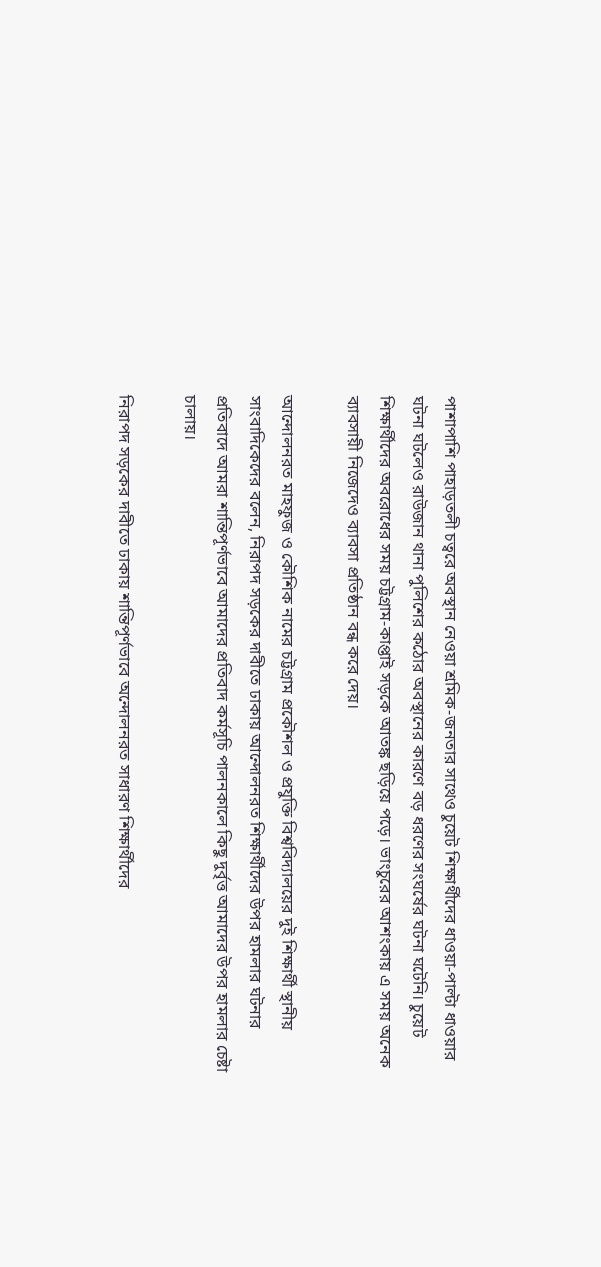পাশাপাশি পাহাড়তলী চত্বরে অবস্থান নেওয়া শ্রমিক-জনতার সাথেও চুয়েট শিক্ষার্থীদের ধাওয়া-পাল্টা ধাওয়ার ঘটনা ঘটলেও রাউজান থানা পুলিশের কঠোর অবস্থানের কারণে বড় ধরণের সংঘর্ষের ঘটনা ঘটেনি। চুয়েট শিক্ষার্থীদের অবরোধের সময় চট্টগ্রাম-কাপ্তাই সড়কে আতঙ্ক ছড়িয়ে পড়ে। ভাংচুরের আশংকায় এ সময় অনেক ব্যাবসায়ী নিজেদেও ব্যাবসা প্রতিষ্ঠান বন্ধ করে দেয়।

আন্দোলনরত মাহফুজ ও কৌশিক নামের চট্টগ্রাম প্রকৌশল ও প্রযুক্তি বিশ্ববিদ্যালয়ের দুই শিক্ষার্থী স্থানীয় সাংবাদিকেদের বলেন, নিরাপদ সড়কের দাবীতে ঢাকায় আন্দোলনরত শিক্ষার্থীদের উপর হামলার ঘটনার প্রতিবাদে আমরা শান্তিপূর্ণভাবে আমাদের প্রতিবাদ কর্মসূচি পালনকালে কিছু দুর্বৃত্ত আমাদের উপর হামলার চেষ্টা চালায়।

নিরাপদ সড়কের দাবীতে ঢাকায় শান্তিপূর্ণভাবে অন্দোলনরত সাধারণ শিক্ষার্থীদের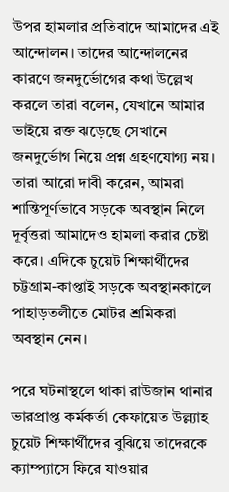উপর হামলার প্রতিবাদে আমাদের এই আন্দোলন। তাদের আন্দোলনের কারণে জনদুর্ভোগের কথা উল্লেখ করলে তারা বলেন, যেখানে আমার ভাইয়ে রক্ত ঝড়েছে সেখানে জনদুর্ভোগ নিয়ে প্রশ্ন গ্রহণযোগ্য নয়। তারা আরো দাবী করেন, আমরা শান্তিপূর্ণভাবে সড়কে অবস্থান নিলে দূর্বৃত্তরা আমাদেও হামলা করার চেষ্টা করে। এদিকে চুয়েট শিক্ষার্থীদের চট্টগ্রাম-কাপ্তাই সড়কে অবস্থানকালে পাহাড়তলীতে মোটর শ্রমিকরা অবস্থান নেন।

পরে ঘটনাস্থলে থাকা রাউজান থানার ভারপ্রাপ্ত কর্মকর্তা কেফায়েত উল্ল্যাহ চুয়েট শিক্ষার্থীদের বুঝিয়ে তাদেরকে ক্যাম্প্যাসে ফিরে যাওয়ার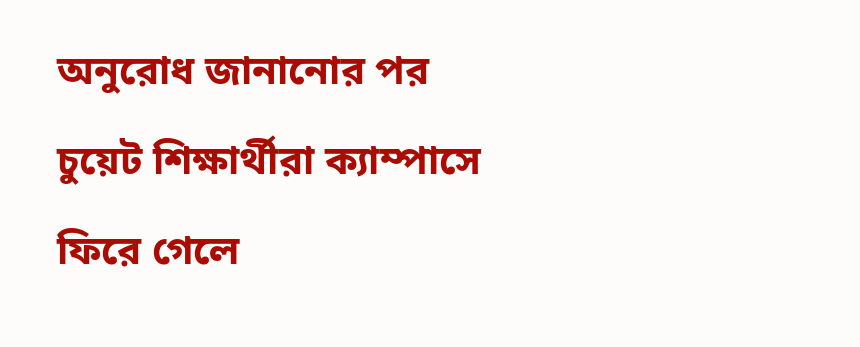অনুরোধ জানানোর পর চুয়েট শিক্ষার্থীরা ক্যাম্পাসে ফিরে গেলে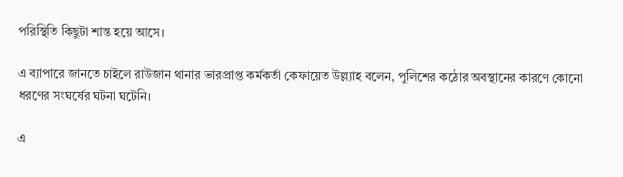পরিস্থিতি কিছুটা শান্ত হয়ে আসে।

এ ব্যাপারে জানতে চাইলে রাউজান থানার ভারপ্রাপ্ত কর্মকর্তা কেফায়েত উল্ল্যাহ বলেন, পুলিশের কঠোর অবস্থানের কারণে কোনো ধরণের সংঘর্ষের ঘটনা ঘটেনি।

এ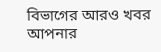বিভাগের আরও খবর
আপনার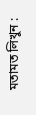মতামত লিখুন :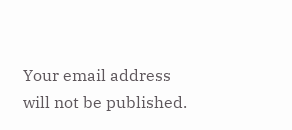Your email address will not be published.